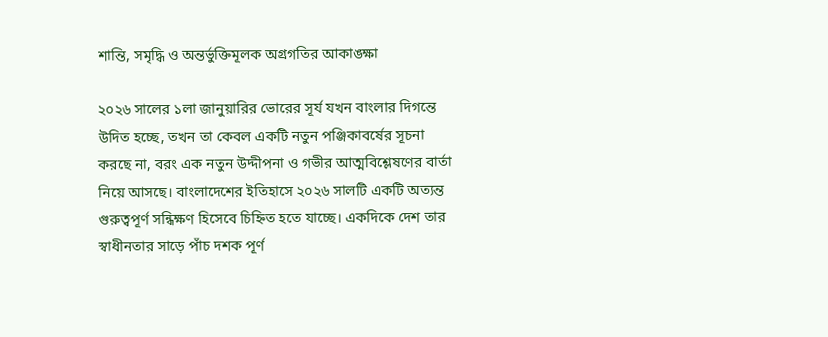শান্তি, সমৃদ্ধি ও অন্তর্ভুক্তিমূলক অগ্রগতির আকাঙ্ক্ষা

২০২৬ সালের ১লা জানুয়ারির ভোরের সূর্য যখন বাংলার দিগন্তে উদিত হচ্ছে, তখন তা কেবল একটি নতুন পঞ্জিকাবর্ষের সূচনা করছে না, বরং এক নতুন উদ্দীপনা ও গভীর আত্মবিশ্লেষণের বার্তা নিয়ে আসছে। বাংলাদেশের ইতিহাসে ২০২৬ সালটি একটি অত্যন্ত গুরুত্বপূর্ণ সন্ধিক্ষণ হিসেবে চিহ্নিত হতে যাচ্ছে। একদিকে দেশ তার স্বাধীনতার সাড়ে পাঁচ দশক পূর্ণ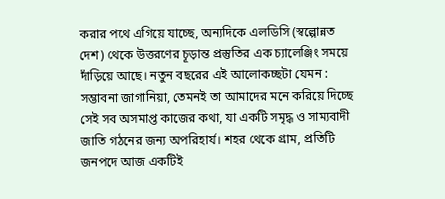করার পথে এগিয়ে যাচ্ছে, অন্যদিকে এলডিসি (স্বল্পোন্নত দেশ) থেকে উত্তরণের চূড়ান্ত প্রস্তুতির এক চ্যালেঞ্জিং সময়ে দাঁড়িয়ে আছে। নতুন বছরের এই আলোকচ্ছটা যেমন : সম্ভাবনা জাগানিয়া, তেমনই তা আমাদের মনে করিয়ে দিচ্ছে সেই সব অসমাপ্ত কাজের কথা, যা একটি সমৃদ্ধ ও সাম্যবাদী জাতি গঠনের জন্য অপরিহার্য। শহর থেকে গ্রাম, প্রতিটি জনপদে আজ একটিই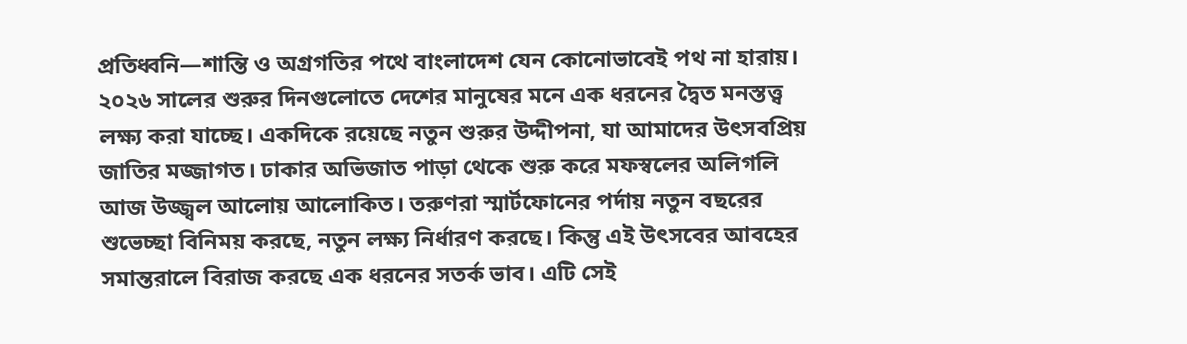প্রতিধ্বনি—শান্তি ও অগ্রগতির পথে বাংলাদেশ যেন কোনোভাবেই পথ না হারায়। ২০২৬ সালের শুরুর দিনগুলোতে দেশের মানুষের মনে এক ধরনের দ্বৈত মনস্তত্ত্ব লক্ষ্য করা যাচ্ছে। একদিকে রয়েছে নতুন শুরুর উদ্দীপনা, যা আমাদের উৎসবপ্রিয় জাতির মজ্জাগত। ঢাকার অভিজাত পাড়া থেকে শুরু করে মফস্বলের অলিগলি আজ উজ্জ্বল আলোয় আলোকিত। তরুণরা স্মার্টফোনের পর্দায় নতুন বছরের শুভেচ্ছা বিনিময় করছে, নতুন লক্ষ্য নির্ধারণ করছে। কিন্তু এই উৎসবের আবহের সমান্তরালে বিরাজ করছে এক ধরনের সতর্ক ভাব। এটি সেই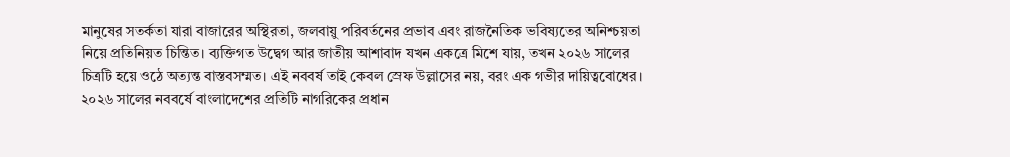মানুষের সতর্কতা যারা বাজারের অস্থিরতা, জলবায়ু পরিবর্তনের প্রভাব এবং রাজনৈতিক ভবিষ্যতের অনিশ্চয়তা নিয়ে প্রতিনিয়ত চিন্তিত। ব্যক্তিগত উদ্বেগ আর জাতীয় আশাবাদ যখন একত্রে মিশে যায়, তখন ২০২৬ সালের চিত্রটি হয়ে ওঠে অত্যন্ত বাস্তবসম্মত। এই নববর্ষ তাই কেবল স্রেফ উল্লাসের নয়, বরং এক গভীর দায়িত্ববোধের। ২০২৬ সালের নববর্ষে বাংলাদেশের প্রতিটি নাগরিকের প্রধান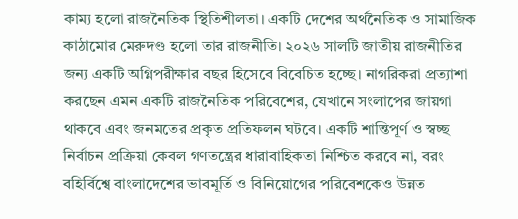কাম্য হলো রাজনৈতিক স্থিতিশীলতা। একটি দেশের অর্থনৈতিক ও সামাজিক কাঠামোর মেরুদণ্ড হলো তার রাজনীতি। ২০২৬ সালটি জাতীয় রাজনীতির জন্য একটি অগ্নিপরীক্ষার বছর হিসেবে বিবেচিত হচ্ছে। নাগরিকরা প্রত্যাশা করছেন এমন একটি রাজনৈতিক পরিবেশের, যেখানে সংলাপের জায়গা থাকবে এবং জনমতের প্রকৃত প্রতিফলন ঘটবে। একটি শান্তিপূর্ণ ও স্বচ্ছ নির্বাচন প্রক্রিয়া কেবল গণতন্ত্রের ধারাবাহিকতা নিশ্চিত করবে না, বরং বহির্বিশ্বে বাংলাদেশের ভাবমূর্তি ও বিনিয়োগের পরিবেশকেও উন্নত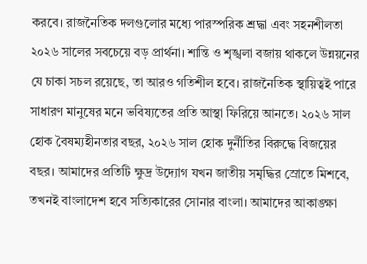করবে। রাজনৈতিক দলগুলোর মধ্যে পারস্পরিক শ্রদ্ধা এবং সহনশীলতা ২০২৬ সালের সবচেয়ে বড় প্রার্থনা। শান্তি ও শৃঙ্খলা বজায় থাকলে উন্নয়নের যে চাকা সচল রয়েছে, তা আরও গতিশীল হবে। রাজনৈতিক স্থায়িত্বই পারে সাধারণ মানুষের মনে ভবিষ্যতের প্রতি আস্থা ফিরিয়ে আনতে। ২০২৬ সাল হোক বৈষম্যহীনতার বছর, ২০২৬ সাল হোক দুর্নীতির বিরুদ্ধে বিজয়ের বছর। আমাদের প্রতিটি ক্ষুদ্র উদ্যোগ যখন জাতীয় সমৃদ্ধির স্রোতে মিশবে, তখনই বাংলাদেশ হবে সত্যিকারের সোনার বাংলা। আমাদের আকাঙ্ক্ষা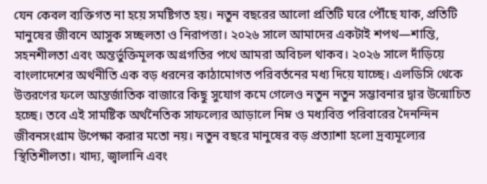যেন কেবল ব্যক্তিগত না হয়ে সমষ্টিগত হয়। নতুন বছরের আলো প্রতিটি ঘরে পৌঁছে যাক, প্রতিটি মানুষের জীবনে আসুক সচ্ছলতা ও নিরাপত্তা। ২০২৬ সালে আমাদের একটাই শপথ—শান্তি, সহনশীলতা এবং অন্তর্ভুক্তিমূলক অগ্রগতির পথে আমরা অবিচল থাকব। ২০২৬ সালে দাঁড়িয়ে বাংলাদেশের অর্থনীতি এক বড় ধরনের কাঠামোগত পরিবর্তনের মধ্য দিয়ে যাচ্ছে। এলডিসি থেকে উত্তরণের ফলে আন্তর্জাতিক বাজারে কিছু সুযোগ কমে গেলেও নতুন নতুন সম্ভাবনার দ্বার উন্মোচিত হচ্ছে। তবে এই সামষ্টিক অর্থনৈতিক সাফল্যের আড়ালে নিম্ন ও মধ্যবিত্ত পরিবারের দৈনন্দিন জীবনসংগ্রাম উপেক্ষা করার মতো নয়। নতুন বছরে মানুষের বড় প্রত্যাশা হলো দ্রব্যমূল্যের স্থিতিশীলতা। খাদ্য, জ্বালানি এবং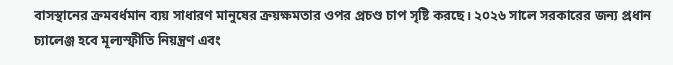বাসস্থানের ক্রমবর্ধমান ব্যয় সাধারণ মানুষের ক্রয়ক্ষমতার ওপর প্রচণ্ড চাপ সৃষ্টি করছে। ২০২৬ সালে সরকারের জন্য প্রধান চ্যালেঞ্জ হবে মূল্যস্ফীতি নিয়ন্ত্রণ এবং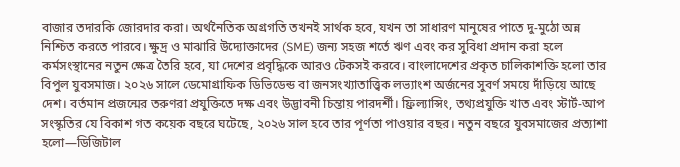বাজার তদারকি জোরদার করা। অর্থনৈতিক অগ্রগতি তখনই সার্থক হবে, যখন তা সাধারণ মানুষের পাতে দু-মুঠো অন্ন নিশ্চিত করতে পারবে। ক্ষুদ্র ও মাঝারি উদ্যোক্তাদের (SME) জন্য সহজ শর্তে ঋণ এবং কর সুবিধা প্রদান করা হলে কর্মসংস্থানের নতুন ক্ষেত্র তৈরি হবে, যা দেশের প্রবৃদ্ধিকে আরও টেকসই করবে। বাংলাদেশের প্রকৃত চালিকাশক্তি হলো তার বিপুল যুবসমাজ। ২০২৬ সালে ডেমোগ্রাফিক ডিভিডেন্ড বা জনসংখ্যাতাত্ত্বিক লভ্যাংশ অর্জনের সুবর্ণ সময়ে দাঁড়িয়ে আছে দেশ। বর্তমান প্রজন্মের তরুণরা প্রযুক্তিতে দক্ষ এবং উদ্ভাবনী চিন্তায় পারদর্শী। ফ্রিল্যান্সিং, তথ্যপ্রযুক্তি খাত এবং স্টার্ট-আপ সংস্কৃতির যে বিকাশ গত কয়েক বছরে ঘটেছে, ২০২৬ সাল হবে তার পূর্ণতা পাওয়ার বছর। নতুন বছরে যুবসমাজের প্রত্যাশা হলো—ডিজিটাল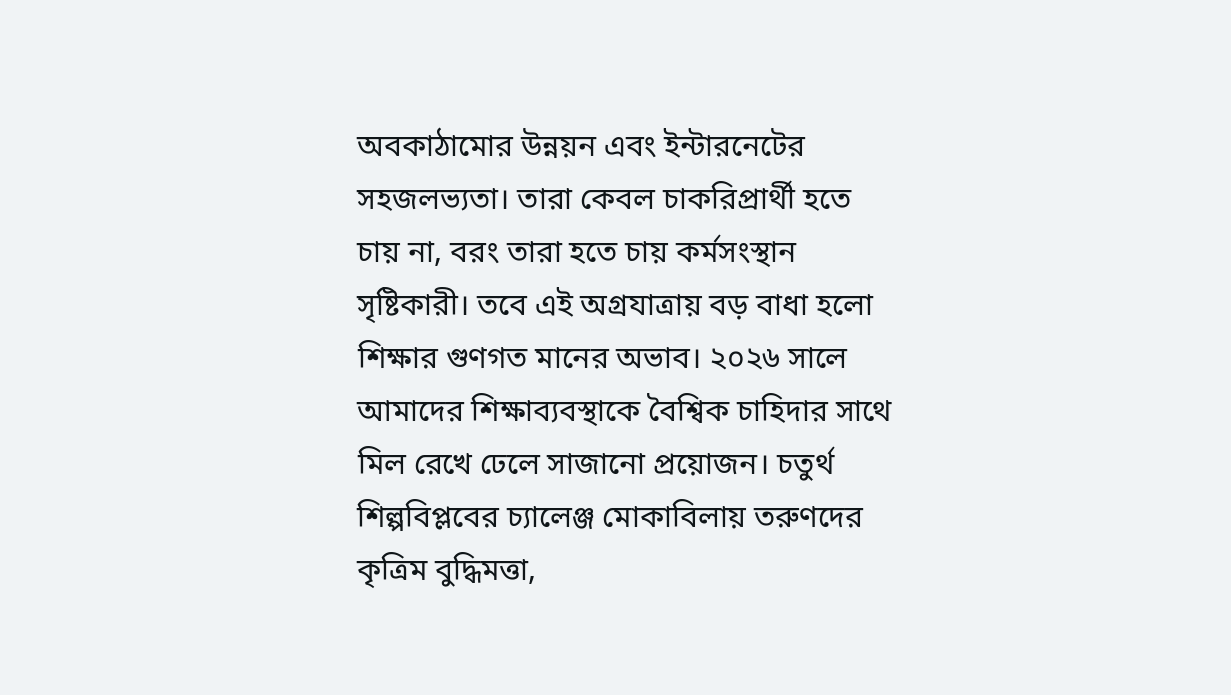অবকাঠামোর উন্নয়ন এবং ইন্টারনেটের সহজলভ্যতা। তারা কেবল চাকরিপ্রার্থী হতে চায় না, বরং তারা হতে চায় কর্মসংস্থান সৃষ্টিকারী। তবে এই অগ্রযাত্রায় বড় বাধা হলো শিক্ষার গুণগত মানের অভাব। ২০২৬ সালে আমাদের শিক্ষাব্যবস্থাকে বৈশ্বিক চাহিদার সাথে মিল রেখে ঢেলে সাজানো প্রয়োজন। চতুর্থ শিল্পবিপ্লবের চ্যালেঞ্জ মোকাবিলায় তরুণদের কৃত্রিম বুদ্ধিমত্তা,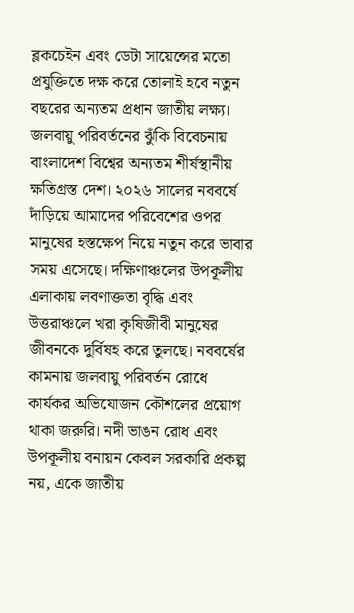ব্লকচেইন এবং ডেটা সায়েন্সের মতো প্রযুক্তিতে দক্ষ করে তোলাই হবে নতুন বছরের অন্যতম প্রধান জাতীয় লক্ষ্য। জলবায়ু পরিবর্তনের ঝুঁকি বিবেচনায় বাংলাদেশ বিশ্বের অন্যতম শীর্ষস্থানীয় ক্ষতিগ্রস্ত দেশ। ২০২৬ সালের নববর্ষে দাঁড়িয়ে আমাদের পরিবেশের ওপর মানুষের হস্তক্ষেপ নিয়ে নতুন করে ভাবার সময় এসেছে। দক্ষিণাঞ্চলের উপকূলীয় এলাকায় লবণাক্ততা বৃদ্ধি এবং উত্তরাঞ্চলে খরা কৃষিজীবী মানুষের জীবনকে দুর্বিষহ করে তুলছে। নববর্ষের কামনায় জলবায়ু পরিবর্তন রোধে কার্যকর অভিযোজন কৌশলের প্রয়োগ থাকা জরুরি। নদী ভাঙন রোধ এবং উপকূলীয় বনায়ন কেবল সরকারি প্রকল্প নয়, একে জাতীয়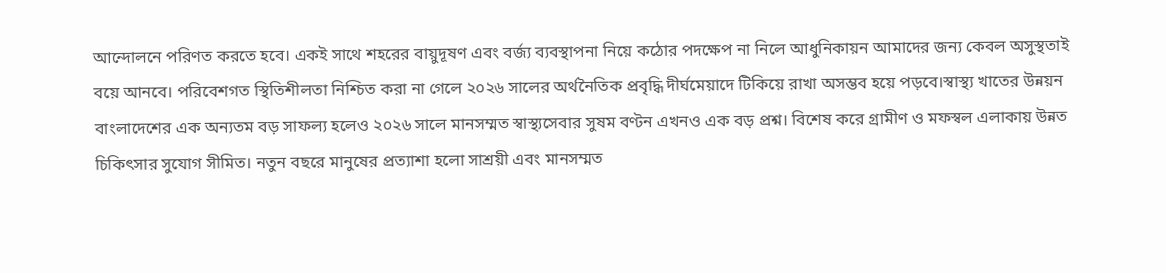আন্দোলনে পরিণত করতে হবে। একই সাথে শহরের বায়ুদূষণ এবং বর্জ্য ব্যবস্থাপনা নিয়ে কঠোর পদক্ষেপ না নিলে আধুনিকায়ন আমাদের জন্য কেবল অসুস্থতাই বয়ে আনবে। পরিবেশগত স্থিতিশীলতা নিশ্চিত করা না গেলে ২০২৬ সালের অর্থনৈতিক প্রবৃদ্ধি দীর্ঘমেয়াদে টিকিয়ে রাখা অসম্ভব হয়ে পড়বে।স্বাস্থ্য খাতের উন্নয়ন বাংলাদেশের এক অন্যতম বড় সাফল্য হলেও ২০২৬ সালে মানসম্মত স্বাস্থ্যসেবার সুষম বণ্টন এখনও এক বড় প্রশ্ন। বিশেষ করে গ্রামীণ ও মফস্বল এলাকায় উন্নত চিকিৎসার সুযোগ সীমিত। নতুন বছরে মানুষের প্রত্যাশা হলো সাশ্রয়ী এবং মানসম্মত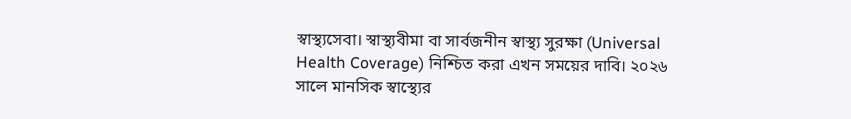স্বাস্থ্যসেবা। স্বাস্থ্যবীমা বা সার্বজনীন স্বাস্থ্য সুরক্ষা (Universal Health Coverage) নিশ্চিত করা এখন সময়ের দাবি। ২০২৬ সালে মানসিক স্বাস্থ্যের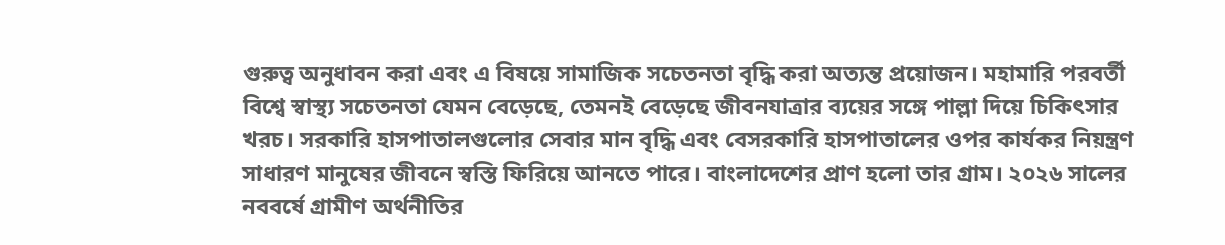গুরুত্ব অনুধাবন করা এবং এ বিষয়ে সামাজিক সচেতনতা বৃদ্ধি করা অত্যন্ত প্রয়োজন। মহামারি পরবর্তী বিশ্বে স্বাস্থ্য সচেতনতা যেমন বেড়েছে, তেমনই বেড়েছে জীবনযাত্রার ব্যয়ের সঙ্গে পাল্লা দিয়ে চিকিৎসার খরচ। সরকারি হাসপাতালগুলোর সেবার মান বৃদ্ধি এবং বেসরকারি হাসপাতালের ওপর কার্যকর নিয়ন্ত্রণ সাধারণ মানুষের জীবনে স্বস্তি ফিরিয়ে আনতে পারে। বাংলাদেশের প্রাণ হলো তার গ্রাম। ২০২৬ সালের নববর্ষে গ্রামীণ অর্থনীতির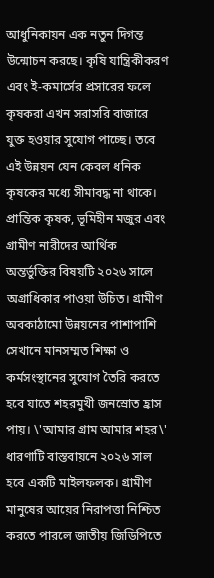আধুনিকায়ন এক নতুন দিগন্ত উন্মোচন করছে। কৃষি যান্ত্রিকীকরণ এবং ই-কমার্সের প্রসারের ফলে কৃষকরা এখন সরাসরি বাজারে যুক্ত হওয়ার সুযোগ পাচ্ছে। তবে এই উন্নয়ন যেন কেবল ধনিক কৃষকের মধ্যে সীমাবদ্ধ না থাকে। প্রান্তিক কৃষক, ভূমিহীন মজুর এবং গ্রামীণ নারীদের আর্থিক অন্তর্ভুক্তির বিষয়টি ২০২৬ সালে অগ্রাধিকার পাওয়া উচিত। গ্রামীণ অবকাঠামো উন্নয়নের পাশাপাশি সেখানে মানসম্মত শিক্ষা ও কর্মসংস্থানের সুযোগ তৈরি করতে হবে যাতে শহরমুখী জনস্রোত হ্রাস পায়। \'আমার গ্রাম আমার শহর\' ধারণাটি বাস্তবায়নে ২০২৬ সাল হবে একটি মাইলফলক। গ্রামীণ মানুষের আয়ের নিরাপত্তা নিশ্চিত করতে পারলে জাতীয় জিডিপিতে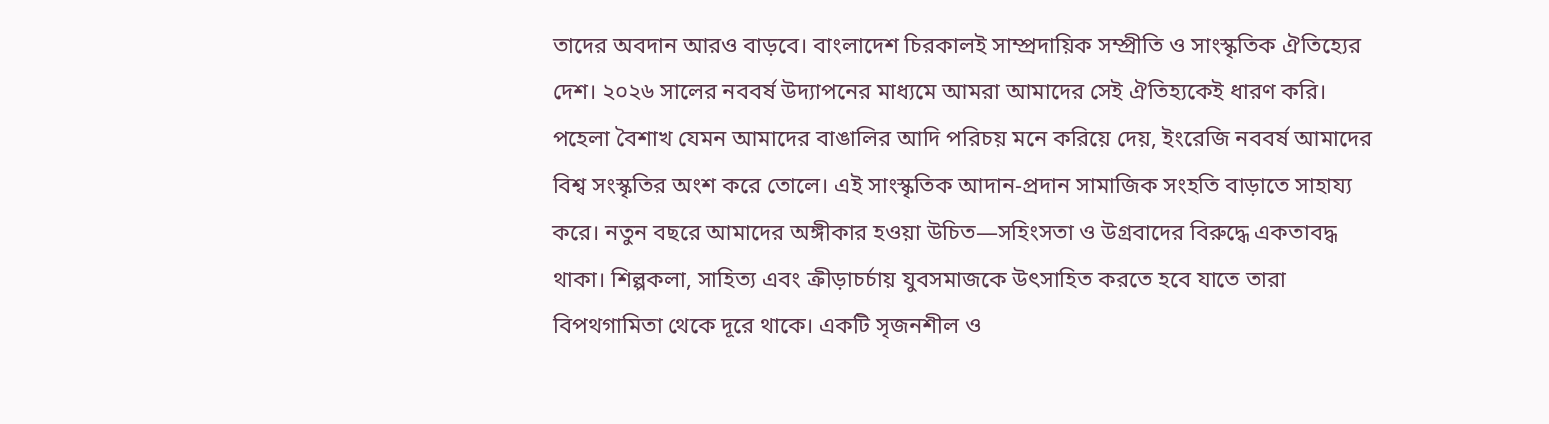তাদের অবদান আরও বাড়বে। বাংলাদেশ চিরকালই সাম্প্রদায়িক সম্প্রীতি ও সাংস্কৃতিক ঐতিহ্যের দেশ। ২০২৬ সালের নববর্ষ উদ্যাপনের মাধ্যমে আমরা আমাদের সেই ঐতিহ্যকেই ধারণ করি। পহেলা বৈশাখ যেমন আমাদের বাঙালির আদি পরিচয় মনে করিয়ে দেয়, ইংরেজি নববর্ষ আমাদের বিশ্ব সংস্কৃতির অংশ করে তোলে। এই সাংস্কৃতিক আদান-প্রদান সামাজিক সংহতি বাড়াতে সাহায্য করে। নতুন বছরে আমাদের অঙ্গীকার হওয়া উচিত—সহিংসতা ও উগ্রবাদের বিরুদ্ধে একতাবদ্ধ থাকা। শিল্পকলা, সাহিত্য এবং ক্রীড়াচর্চায় যুবসমাজকে উৎসাহিত করতে হবে যাতে তারা বিপথগামিতা থেকে দূরে থাকে। একটি সৃজনশীল ও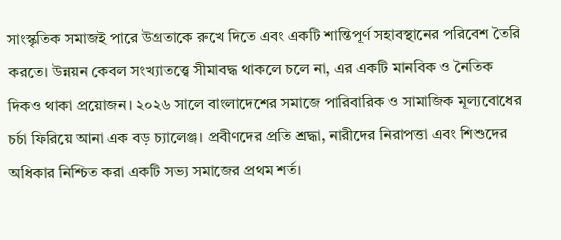সাংস্কৃতিক সমাজই পারে উগ্রতাকে রুখে দিতে এবং একটি শান্তিপূর্ণ সহাবস্থানের পরিবেশ তৈরি করতে। উন্নয়ন কেবল সংখ্যাতত্ত্বে সীমাবদ্ধ থাকলে চলে না, এর একটি মানবিক ও নৈতিক দিকও থাকা প্রয়োজন। ২০২৬ সালে বাংলাদেশের সমাজে পারিবারিক ও সামাজিক মূল্যবোধের চর্চা ফিরিয়ে আনা এক বড় চ্যালেঞ্জ। প্রবীণদের প্রতি শ্রদ্ধা, নারীদের নিরাপত্তা এবং শিশুদের অধিকার নিশ্চিত করা একটি সভ্য সমাজের প্রথম শর্ত।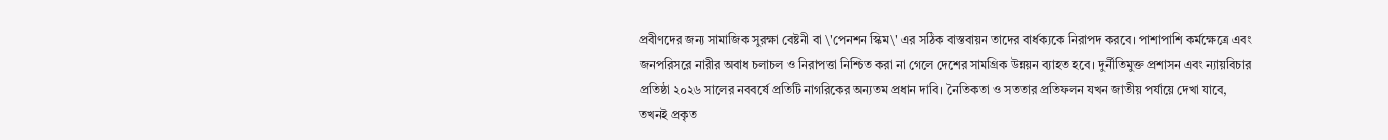প্রবীণদের জন্য সামাজিক সুরক্ষা বেষ্টনী বা \'পেনশন স্কিম\' এর সঠিক বাস্তবায়ন তাদের বার্ধক্যকে নিরাপদ করবে। পাশাপাশি কর্মক্ষেত্রে এবং জনপরিসরে নারীর অবাধ চলাচল ও নিরাপত্তা নিশ্চিত করা না গেলে দেশের সামগ্রিক উন্নয়ন ব্যাহত হবে। দুর্নীতিমুক্ত প্রশাসন এবং ন্যায়বিচার প্রতিষ্ঠা ২০২৬ সালের নববর্ষে প্রতিটি নাগরিকের অন্যতম প্রধান দাবি। নৈতিকতা ও সততার প্রতিফলন যখন জাতীয় পর্যায়ে দেখা যাবে, তখনই প্রকৃত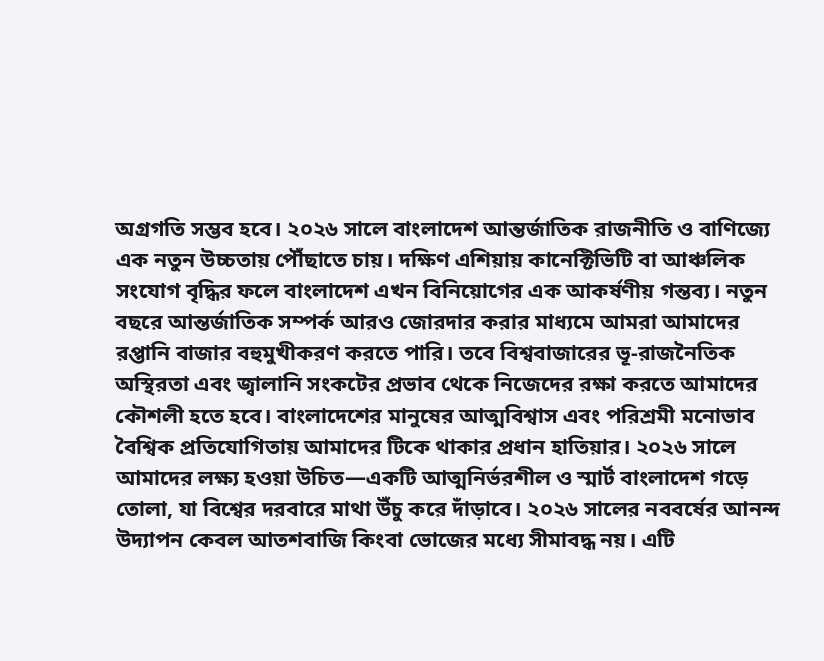অগ্রগতি সম্ভব হবে। ২০২৬ সালে বাংলাদেশ আন্তর্জাতিক রাজনীতি ও বাণিজ্যে এক নতুন উচ্চতায় পৌঁছাতে চায়। দক্ষিণ এশিয়ায় কানেক্টিভিটি বা আঞ্চলিক সংযোগ বৃদ্ধির ফলে বাংলাদেশ এখন বিনিয়োগের এক আকর্ষণীয় গন্তব্য। নতুন বছরে আন্তর্জাতিক সম্পর্ক আরও জোরদার করার মাধ্যমে আমরা আমাদের রপ্তানি বাজার বহুমুখীকরণ করতে পারি। তবে বিশ্ববাজারের ভূ-রাজনৈতিক অস্থিরতা এবং জ্বালানি সংকটের প্রভাব থেকে নিজেদের রক্ষা করতে আমাদের কৌশলী হতে হবে। বাংলাদেশের মানুষের আত্মবিশ্বাস এবং পরিশ্রমী মনোভাব বৈশ্বিক প্রতিযোগিতায় আমাদের টিকে থাকার প্রধান হাতিয়ার। ২০২৬ সালে আমাদের লক্ষ্য হওয়া উচিত—একটি আত্মনির্ভরশীল ও স্মার্ট বাংলাদেশ গড়ে তোলা, যা বিশ্বের দরবারে মাথা উঁচু করে দাঁড়াবে। ২০২৬ সালের নববর্ষের আনন্দ উদ্যাপন কেবল আতশবাজি কিংবা ভোজের মধ্যে সীমাবদ্ধ নয়। এটি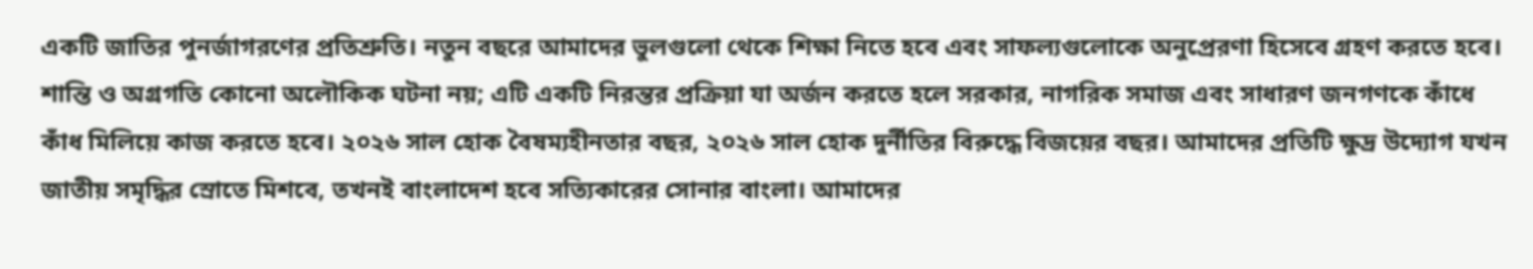একটি জাতির পুনর্জাগরণের প্রতিশ্রুতি। নতুন বছরে আমাদের ভুলগুলো থেকে শিক্ষা নিতে হবে এবং সাফল্যগুলোকে অনুপ্রেরণা হিসেবে গ্রহণ করতে হবে। শান্তি ও অগ্রগতি কোনো অলৌকিক ঘটনা নয়; এটি একটি নিরন্তর প্রক্রিয়া যা অর্জন করতে হলে সরকার, নাগরিক সমাজ এবং সাধারণ জনগণকে কাঁধে কাঁধ মিলিয়ে কাজ করতে হবে। ২০২৬ সাল হোক বৈষম্যহীনতার বছর, ২০২৬ সাল হোক দুর্নীতির বিরুদ্ধে বিজয়ের বছর। আমাদের প্রতিটি ক্ষুদ্র উদ্যোগ যখন জাতীয় সমৃদ্ধির স্রোতে মিশবে, তখনই বাংলাদেশ হবে সত্যিকারের সোনার বাংলা। আমাদের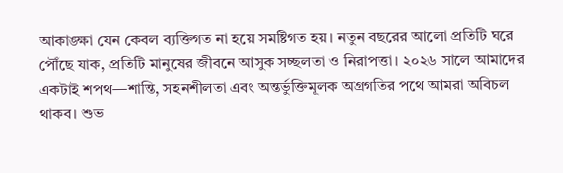আকাঙ্ক্ষা যেন কেবল ব্যক্তিগত না হয়ে সমষ্টিগত হয়। নতুন বছরের আলো প্রতিটি ঘরে পৌঁছে যাক, প্রতিটি মানুষের জীবনে আসুক সচ্ছলতা ও নিরাপত্তা। ২০২৬ সালে আমাদের একটাই শপথ—শান্তি, সহনশীলতা এবং অন্তর্ভুক্তিমূলক অগ্রগতির পথে আমরা অবিচল থাকব। শুভ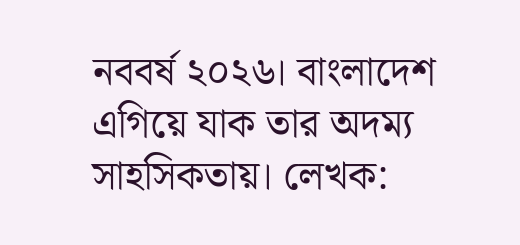নববর্ষ ২০২৬। বাংলাদেশ এগিয়ে যাক তার অদম্য সাহসিকতায়। লেখক: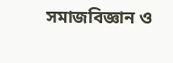সমাজবিজ্ঞান ও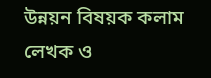উন্নয়ন বিষয়ক কলাম লেখক ও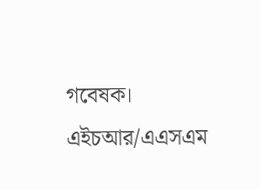গবেষক। এইচআর/এএসএম